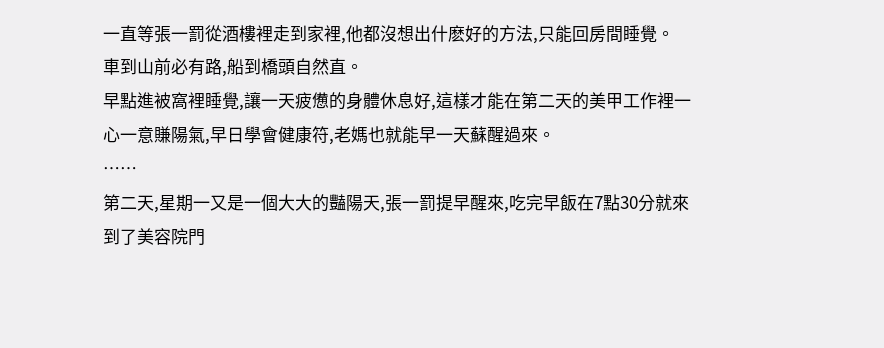一直等張一罰從酒樓裡走到家裡,他都沒想出什麽好的方法,只能回房間睡覺。
車到山前必有路,船到橋頭自然直。
早點進被窩裡睡覺,讓一天疲憊的身體休息好,這樣才能在第二天的美甲工作裡一心一意賺陽氣,早日學會健康符,老媽也就能早一天蘇醒過來。
……
第二天,星期一又是一個大大的豔陽天,張一罰提早醒來,吃完早飯在7點30分就來到了美容院門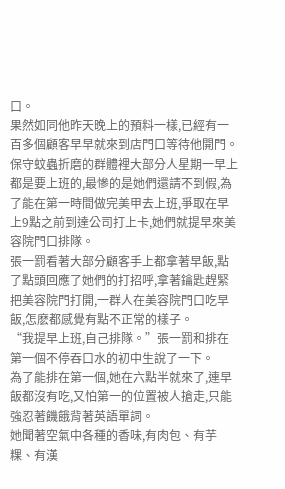口。
果然如同他昨天晚上的預料一樣,已經有一百多個顧客早早就來到店門口等待他開門。
保守蚊蟲折磨的群體裡大部分人星期一早上都是要上班的,最慘的是她們還請不到假,為了能在第一時間做完美甲去上班,爭取在早上9點之前到達公司打上卡,她們就提早來美容院門口排隊。
張一罰看著大部分顧客手上都拿著早飯,點了點頭回應了她們的打招呼,拿著鑰匙趕緊把美容院門打開,一群人在美容院門口吃早飯,怎麽都感覺有點不正常的樣子。
“我提早上班,自己排隊。”張一罰和排在第一個不停吞口水的初中生說了一下。
為了能排在第一個,她在六點半就來了,連早飯都沒有吃,又怕第一的位置被人搶走,只能強忍著饑餓背著英語單詞。
她聞著空氣中各種的香味,有肉包、有芋粿、有漢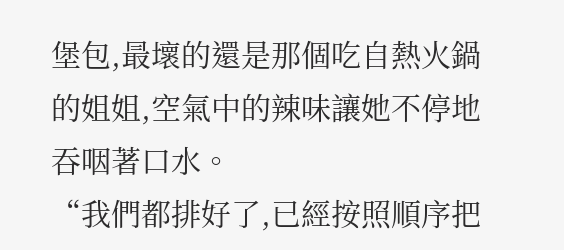堡包,最壞的還是那個吃自熱火鍋的姐姐,空氣中的辣味讓她不停地吞咽著口水。
“我們都排好了,已經按照順序把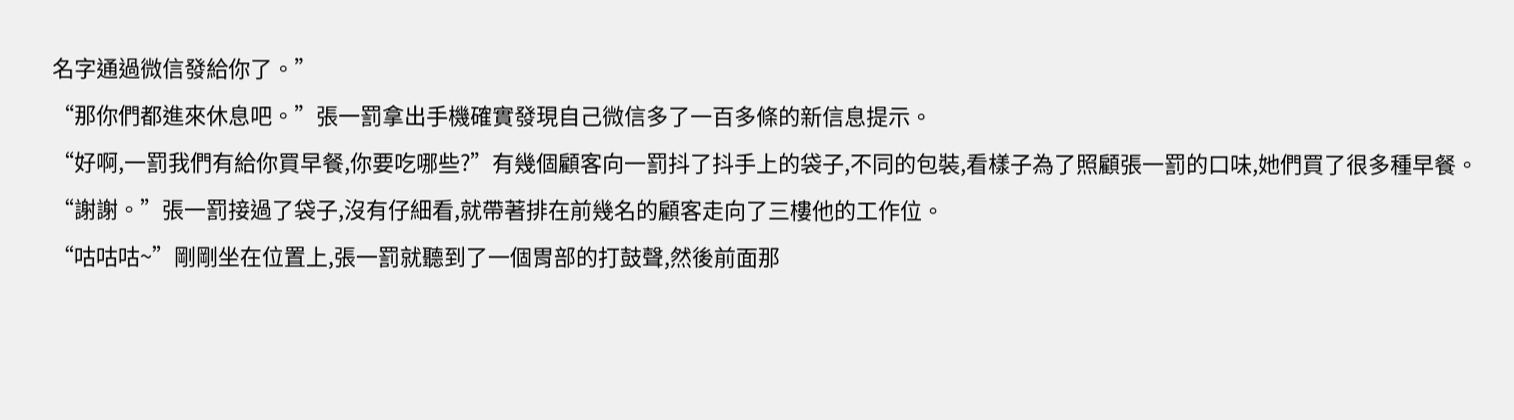名字通過微信發給你了。”
“那你們都進來休息吧。”張一罰拿出手機確實發現自己微信多了一百多條的新信息提示。
“好啊,一罰我們有給你買早餐,你要吃哪些?”有幾個顧客向一罰抖了抖手上的袋子,不同的包裝,看樣子為了照顧張一罰的口味,她們買了很多種早餐。
“謝謝。”張一罰接過了袋子,沒有仔細看,就帶著排在前幾名的顧客走向了三樓他的工作位。
“咕咕咕~”剛剛坐在位置上,張一罰就聽到了一個胃部的打鼓聲,然後前面那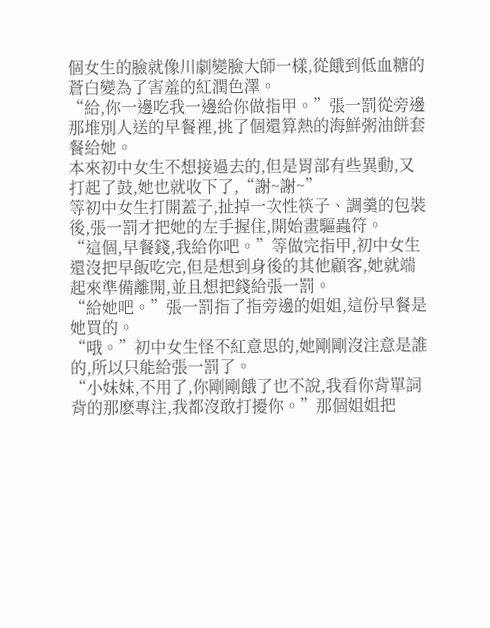個女生的臉就像川劇變臉大師一樣,從餓到低血糖的蒼白變為了害羞的紅潤色澤。
“給,你一邊吃我一邊給你做指甲。”張一罰從旁邊那堆別人送的早餐裡,挑了個還算熱的海鮮粥油餅套餐給她。
本來初中女生不想接過去的,但是胃部有些異動,又打起了鼓,她也就收下了,“謝~謝~”
等初中女生打開蓋子,扯掉一次性筷子、調羹的包裝後,張一罰才把她的左手握住,開始畫驅蟲符。
“這個,早餐錢,我給你吧。”等做完指甲,初中女生還沒把早飯吃完,但是想到身後的其他顧客,她就端起來準備離開,並且想把錢給張一罰。
“給她吧。”張一罰指了指旁邊的姐姐,這份早餐是她買的。
“哦。”初中女生怪不紅意思的,她剛剛沒注意是誰的,所以只能給張一罰了。
“小妹妹,不用了,你剛剛餓了也不說,我看你背單詞背的那麽專注,我都沒敢打擾你。”那個姐姐把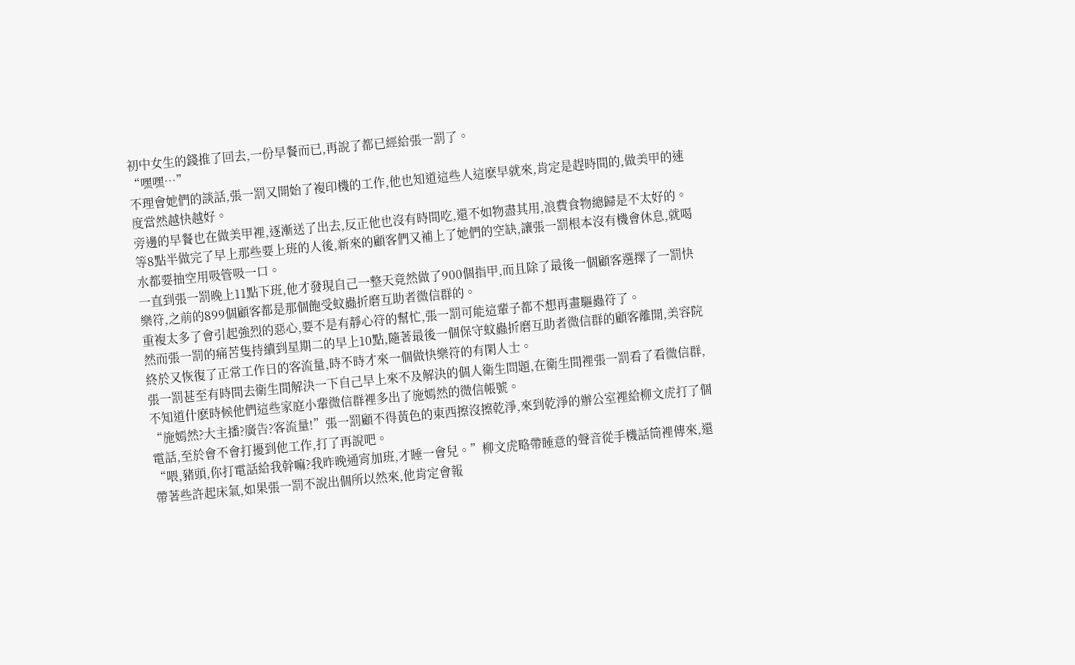初中女生的錢推了回去,一份早餐而已,再說了都已經給張一罰了。
“嘿嘿…”
不理會她們的談話,張一罰又開始了複印機的工作,他也知道這些人這麽早就來,肯定是趕時間的,做美甲的速度當然越快越好。
旁邊的早餐也在做美甲裡,逐漸送了出去,反正他也沒有時間吃,還不如物盡其用,浪費食物總歸是不太好的。
等8點半做完了早上那些要上班的人後,新來的顧客們又補上了她們的空缺,讓張一罰根本沒有機會休息,就喝水都要抽空用吸管吸一口。
一直到張一罰晚上11點下班,他才發現自己一整天竟然做了900個指甲,而且除了最後一個顧客選擇了一罰快樂符,之前的899個顧客都是那個飽受蚊蟲折磨互助者微信群的。
重複太多了會引起強烈的惡心,要不是有靜心符的幫忙,張一罰可能這輩子都不想再畫驅蟲符了。
然而張一罰的痛苦隻持續到星期二的早上10點,隨著最後一個保守蚊蟲折磨互助者微信群的顧客離開,美容院終於又恢復了正常工作日的客流量,時不時才來一個做快樂符的有閑人士。
張一罰甚至有時間去衛生間解決一下自己早上來不及解決的個人衛生問題,在衛生間裡張一罰看了看微信群,不知道什麽時候他們這些家庭小輩微信群裡多出了施嫣然的微信帳號。
“施嫣然?大主播?廣告?客流量!”張一罰顧不得黃色的東西擦沒擦乾淨,來到乾淨的辦公室裡給柳文虎打了個電話,至於會不會打擾到他工作,打了再說吧。
“喂,豬頭,你打電話給我幹嘛?我昨晚通宵加班,才睡一會兒。”柳文虎略帶睡意的聲音從手機話筒裡傳來,還帶著些許起床氣,如果張一罰不說出個所以然來,他肯定會報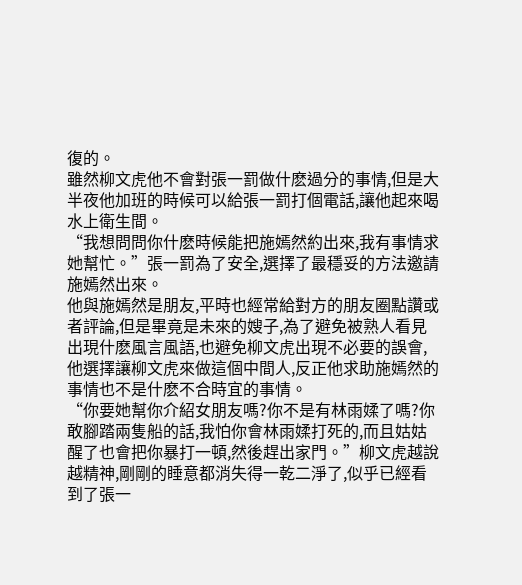復的。
雖然柳文虎他不會對張一罰做什麽過分的事情,但是大半夜他加班的時候可以給張一罰打個電話,讓他起來喝水上衛生間。
“我想問問你什麽時候能把施嫣然約出來,我有事情求她幫忙。”張一罰為了安全,選擇了最穩妥的方法邀請施嫣然出來。
他與施嫣然是朋友,平時也經常給對方的朋友圈點讚或者評論,但是畢竟是未來的嫂子,為了避免被熟人看見出現什麽風言風語,也避免柳文虎出現不必要的誤會,他選擇讓柳文虎來做這個中間人,反正他求助施嫣然的事情也不是什麽不合時宜的事情。
“你要她幫你介紹女朋友嗎?你不是有林雨媃了嗎?你敢腳踏兩隻船的話,我怕你會林雨媃打死的,而且姑姑醒了也會把你暴打一頓,然後趕出家門。”柳文虎越說越精神,剛剛的睡意都消失得一乾二淨了,似乎已經看到了張一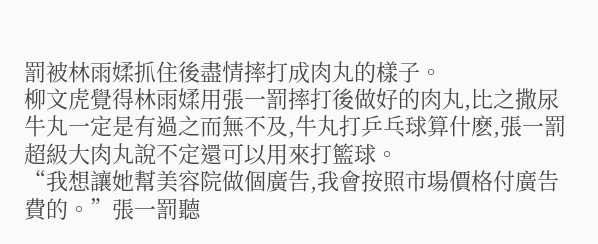罰被林雨媃抓住後盡情摔打成肉丸的樣子。
柳文虎覺得林雨媃用張一罰摔打後做好的肉丸,比之撒尿牛丸一定是有過之而無不及,牛丸打乒乓球算什麽,張一罰超級大肉丸說不定還可以用來打籃球。
“我想讓她幫美容院做個廣告,我會按照市場價格付廣告費的。”張一罰聽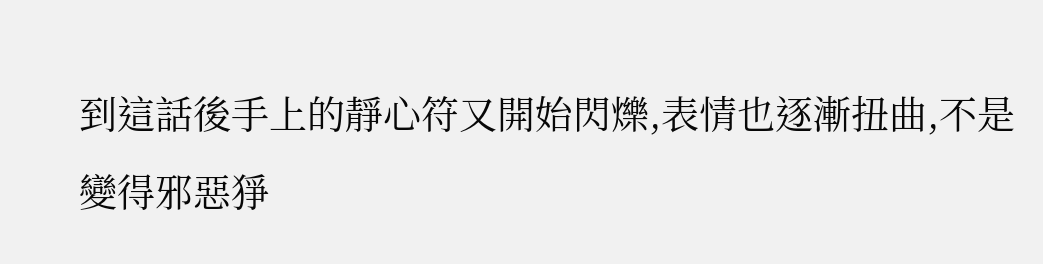到這話後手上的靜心符又開始閃爍,表情也逐漸扭曲,不是變得邪惡猙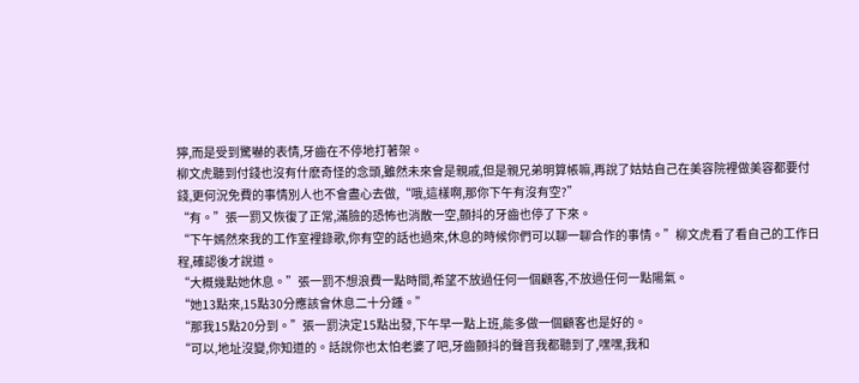獰,而是受到驚嚇的表情,牙齒在不停地打著架。
柳文虎聽到付錢也沒有什麽奇怪的念頭,雖然未來會是親戚,但是親兄弟明算帳嘛,再說了姑姑自己在美容院裡做美容都要付錢,更何況免費的事情別人也不會盡心去做,“哦,這樣啊,那你下午有沒有空?”
“有。”張一罰又恢復了正常,滿臉的恐怖也消散一空,顫抖的牙齒也停了下來。
“下午嫣然來我的工作室裡錄歌,你有空的話也過來,休息的時候你們可以聊一聊合作的事情。”柳文虎看了看自己的工作日程,確認後才說道。
“大概幾點她休息。”張一罰不想浪費一點時間,希望不放過任何一個顧客,不放過任何一點陽氣。
“她13點來,15點30分應該會休息二十分鍾。”
“那我15點20分到。”張一罰決定15點出發,下午早一點上班,能多做一個顧客也是好的。
“可以,地址沒變,你知道的。話說你也太怕老婆了吧,牙齒顫抖的聲音我都聽到了,嘿嘿,我和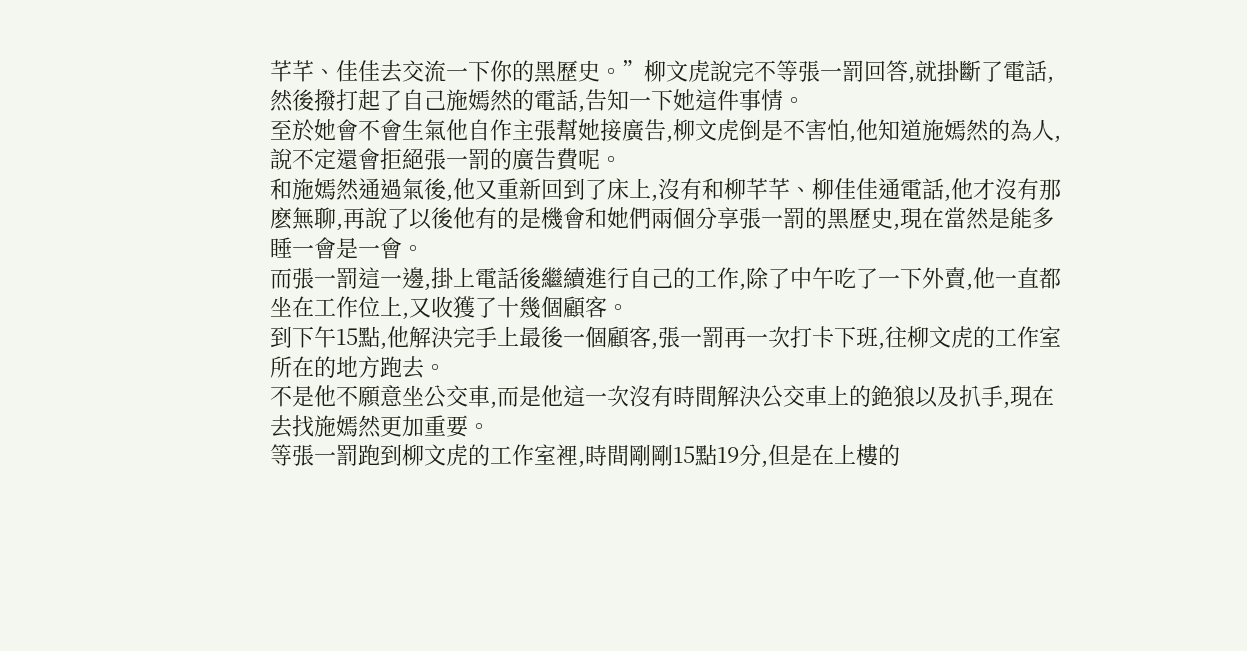芊芊、佳佳去交流一下你的黑歷史。”柳文虎說完不等張一罰回答,就掛斷了電話,然後撥打起了自己施嫣然的電話,告知一下她這件事情。
至於她會不會生氣他自作主張幫她接廣告,柳文虎倒是不害怕,他知道施嫣然的為人,說不定還會拒絕張一罰的廣告費呢。
和施嫣然通過氣後,他又重新回到了床上,沒有和柳芊芊、柳佳佳通電話,他才沒有那麽無聊,再說了以後他有的是機會和她們兩個分享張一罰的黑歷史,現在當然是能多睡一會是一會。
而張一罰這一邊,掛上電話後繼續進行自己的工作,除了中午吃了一下外賣,他一直都坐在工作位上,又收獲了十幾個顧客。
到下午15點,他解決完手上最後一個顧客,張一罰再一次打卡下班,往柳文虎的工作室所在的地方跑去。
不是他不願意坐公交車,而是他這一次沒有時間解決公交車上的銫狼以及扒手,現在去找施嫣然更加重要。
等張一罰跑到柳文虎的工作室裡,時間剛剛15點19分,但是在上樓的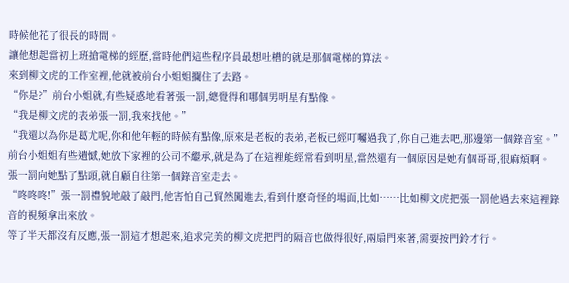時候他花了很長的時間。
讓他想起當初上班搶電梯的經歷,當時他們這些程序員最想吐槽的就是那個電梯的算法。
來到柳文虎的工作室裡,他就被前台小姐姐攔住了去路。
“你是?”前台小姐就,有些疑惑地看著張一罰,總覺得和哪個男明星有點像。
“我是柳文虎的表弟張一罰,我來找他。”
“我還以為你是葛尤呢,你和他年輕的時候有點像,原來是老板的表弟,老板已經叮囑過我了,你自己進去吧,那邊第一個錄音室。”前台小姐姐有些遺憾,她放下家裡的公司不繼承,就是為了在這裡能經常看到明星,當然還有一個原因是她有個哥哥,很麻煩啊。
張一罰向她點了點頭,就自顧自往第一個錄音室走去。
“咚咚咚!”張一罰禮貌地敲了敲門,他害怕自己貿然闖進去,看到什麽奇怪的場面,比如……比如柳文虎把張一罰他過去來這裡錄音的視頻拿出來放。
等了半天都沒有反應,張一罰這才想起來,追求完美的柳文虎把門的隔音也做得很好,兩扇門來著,需要按門鈴才行。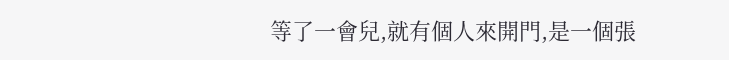等了一會兒,就有個人來開門,是一個張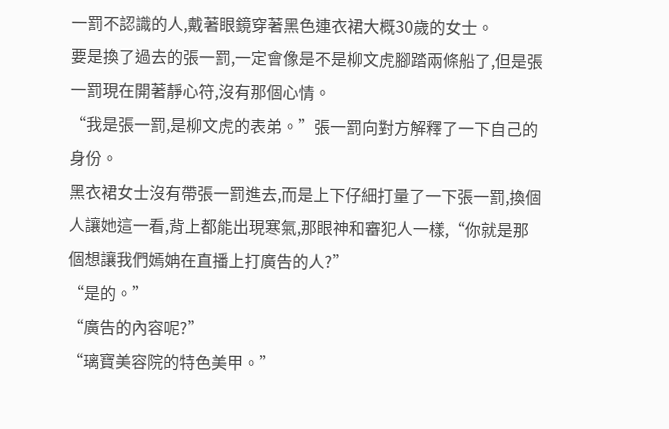一罰不認識的人,戴著眼鏡穿著黑色連衣裙大概30歲的女士。
要是換了過去的張一罰,一定會像是不是柳文虎腳踏兩條船了,但是張一罰現在開著靜心符,沒有那個心情。
“我是張一罰,是柳文虎的表弟。”張一罰向對方解釋了一下自己的身份。
黑衣裙女士沒有帶張一罰進去,而是上下仔細打量了一下張一罰,換個人讓她這一看,背上都能出現寒氣,那眼神和審犯人一樣,“你就是那個想讓我們嫣姌在直播上打廣告的人?”
“是的。”
“廣告的內容呢?”
“璃寶美容院的特色美甲。”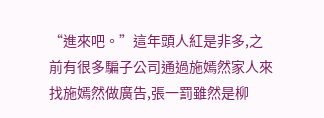“進來吧。”這年頭人紅是非多,之前有很多騙子公司通過施嫣然家人來找施嫣然做廣告,張一罰雖然是柳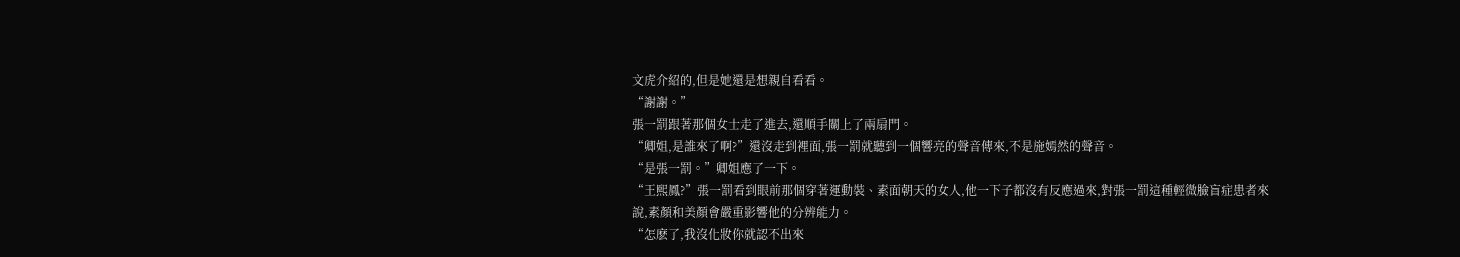文虎介紹的,但是她還是想親自看看。
“謝謝。”
張一罰跟著那個女士走了進去,還順手關上了兩扇門。
“卿姐,是誰來了啊?”還沒走到裡面,張一罰就聽到一個響亮的聲音傳來,不是施嫣然的聲音。
“是張一罰。”卿姐應了一下。
“王熙鳳?”張一罰看到眼前那個穿著運動裝、素面朝天的女人,他一下子都沒有反應過來,對張一罰這種輕微臉盲症患者來說,素顏和美顏會嚴重影響他的分辨能力。
“怎麽了,我沒化妝你就認不出來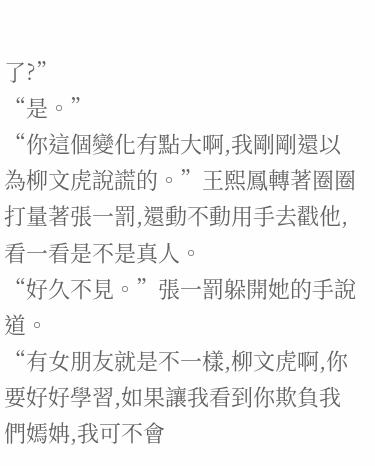了?”
“是。”
“你這個變化有點大啊,我剛剛還以為柳文虎說謊的。”王熙鳳轉著圈圈打量著張一罰,還動不動用手去戳他,看一看是不是真人。
“好久不見。”張一罰躲開她的手說道。
“有女朋友就是不一樣,柳文虎啊,你要好好學習,如果讓我看到你欺負我們嫣姌,我可不會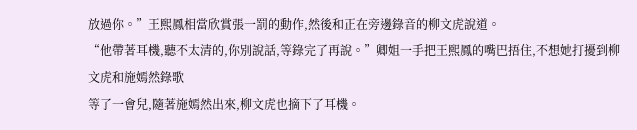放過你。”王熙鳳相當欣賞張一罰的動作,然後和正在旁邊錄音的柳文虎說道。
“他帶著耳機,聽不太清的,你別說話,等錄完了再說。”卿姐一手把王熙鳳的嘴巴捂住,不想她打擾到柳文虎和施嫣然錄歌
等了一會兒,隨著施嫣然出來,柳文虎也摘下了耳機。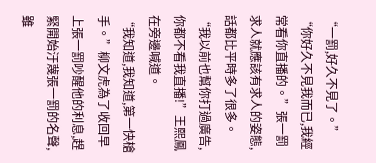“一罰,好久不見了。”
“你好久不見我而已,我經常看你直播的。”張一罰求人就應該有求人的姿態,話都比平時多了很多。
“我以前也幫你打過廣告,你都不看我直播!”王熙鳳在旁邊喊道。
“我知道,我知道,第一快槍手。”柳文虎為了收回早上張一罰吵醒他的利息,趕緊開始汙蔑張一罰的名聲,雖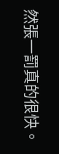然張一罰真的很快。